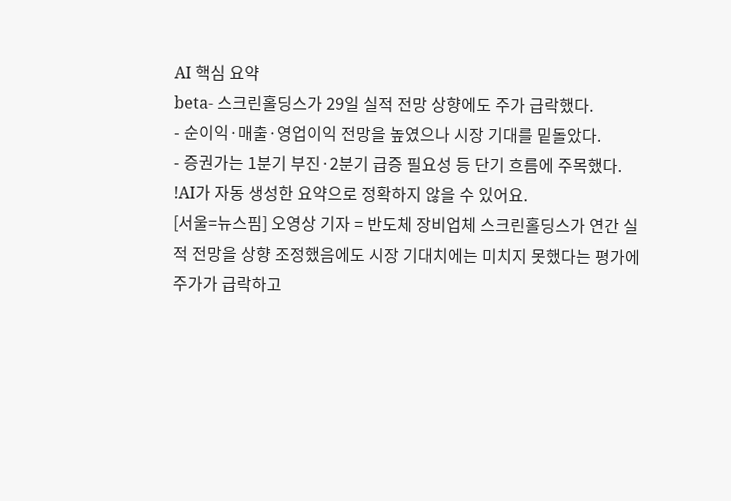AI 핵심 요약
beta- 스크린홀딩스가 29일 실적 전망 상향에도 주가 급락했다.
- 순이익·매출·영업이익 전망을 높였으나 시장 기대를 밑돌았다.
- 증권가는 1분기 부진·2분기 급증 필요성 등 단기 흐름에 주목했다.
!AI가 자동 생성한 요약으로 정확하지 않을 수 있어요.
[서울=뉴스핌] 오영상 기자 = 반도체 장비업체 스크린홀딩스가 연간 실적 전망을 상향 조정했음에도 시장 기대치에는 미치지 못했다는 평가에 주가가 급락하고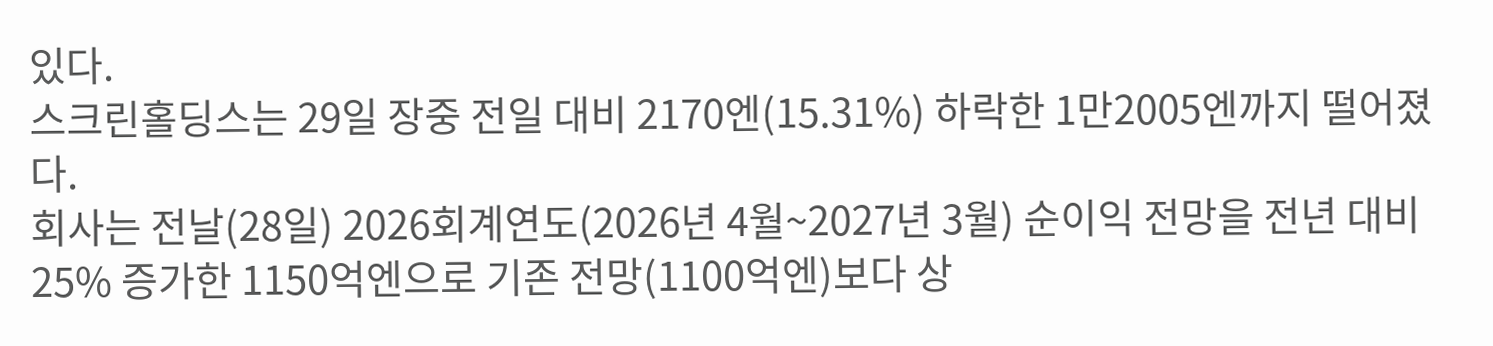있다.
스크린홀딩스는 29일 장중 전일 대비 2170엔(15.31%) 하락한 1만2005엔까지 떨어졌다.
회사는 전날(28일) 2026회계연도(2026년 4월~2027년 3월) 순이익 전망을 전년 대비 25% 증가한 1150억엔으로 기존 전망(1100억엔)보다 상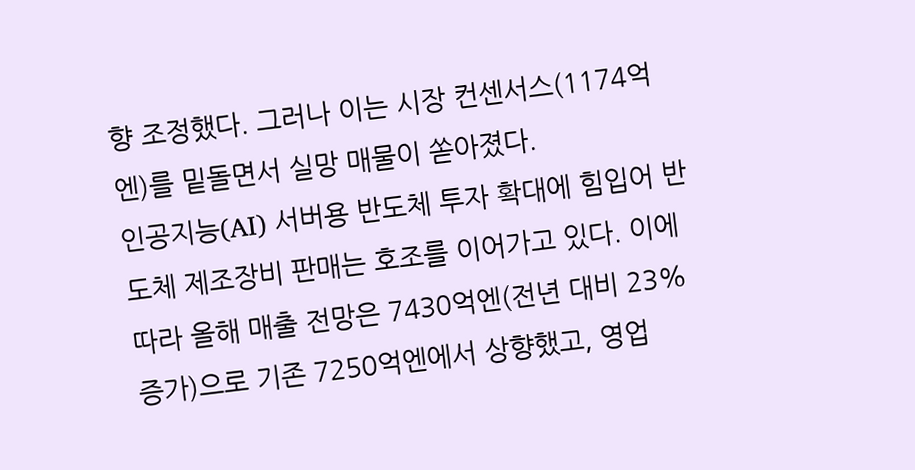향 조정했다. 그러나 이는 시장 컨센서스(1174억엔)를 밑돌면서 실망 매물이 쏟아졌다.
인공지능(AI) 서버용 반도체 투자 확대에 힘입어 반도체 제조장비 판매는 호조를 이어가고 있다. 이에 따라 올해 매출 전망은 7430억엔(전년 대비 23% 증가)으로 기존 7250억엔에서 상향했고, 영업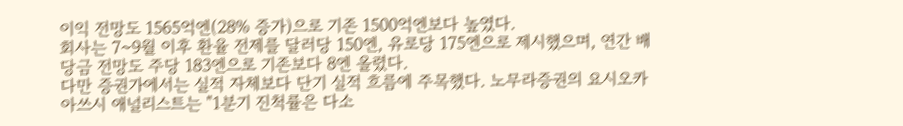이익 전망도 1565억엔(28% 증가)으로 기존 1500억엔보다 높였다.
회사는 7~9월 이후 환율 전제를 달러당 150엔, 유로당 175엔으로 제시했으며, 연간 배당금 전망도 주당 183엔으로 기존보다 8엔 올렸다.
다만 증권가에서는 실적 자체보다 단기 실적 흐름에 주목했다. 노무라증권의 요시오카 아쓰시 애널리스트는 "1분기 진척률은 다소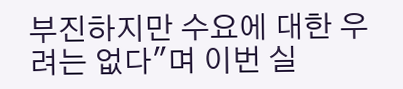부진하지만 수요에 대한 우려는 없다"며 이번 실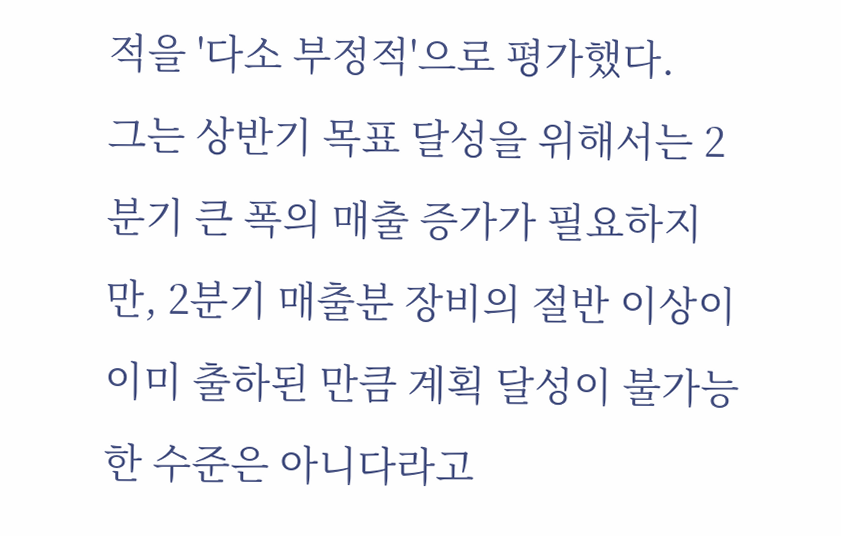적을 '다소 부정적'으로 평가했다.
그는 상반기 목표 달성을 위해서는 2분기 큰 폭의 매출 증가가 필요하지만, 2분기 매출분 장비의 절반 이상이 이미 출하된 만큼 계획 달성이 불가능한 수준은 아니다라고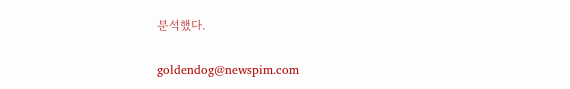분석했다.

goldendog@newspim.com